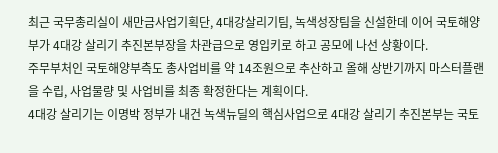최근 국무총리실이 새만금사업기획단, 4대강살리기팀, 녹색성장팀을 신설한데 이어 국토해양부가 4대강 살리기 추진본부장을 차관급으로 영입키로 하고 공모에 나선 상황이다.
주무부처인 국토해양부측도 총사업비를 약 14조원으로 추산하고 올해 상반기까지 마스터플랜을 수립, 사업물량 및 사업비를 최종 확정한다는 계획이다.
4대강 살리기는 이명박 정부가 내건 녹색뉴딜의 핵심사업으로 4대강 살리기 추진본부는 국토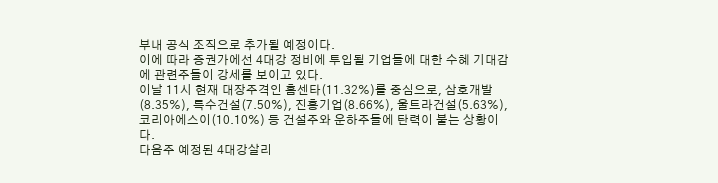부내 공식 조직으로 추가될 예정이다.
이에 따라 증권가에선 4대강 정비에 투입될 기업들에 대한 수혜 기대감에 관련주들이 강세를 보이고 있다.
이날 11시 현재 대장주격인 홈센타(11.32%)를 중심으로, 삼호개발(8.35%), 특수건설(7.50%), 진흥기업(8.66%), 울트라건설(5.63%), 코리아에스이(10.10%) 등 건설주와 운하주들에 탄력이 붙는 상황이다.
다음주 예정된 4대강살리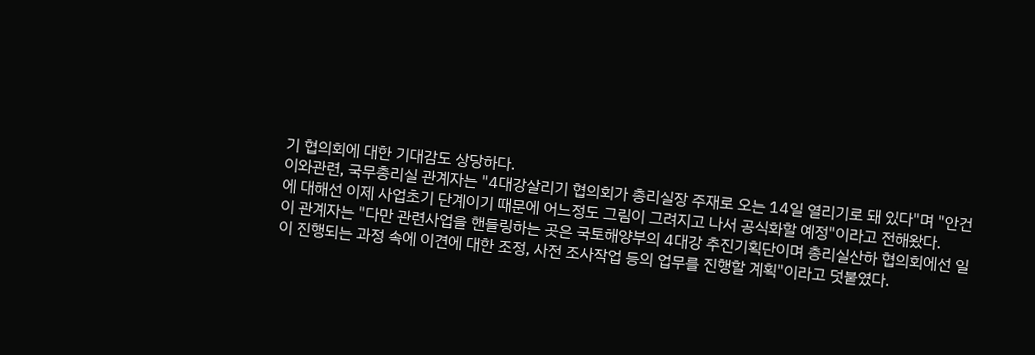기 협의회에 대한 기대감도 상당하다.
이와관련, 국무총리실 관계자는 "4대강살리기 협의회가 총리실장 주재로 오는 14일 열리기로 돼 있다"며 "안건에 대해선 이제 사업초기 단계이기 때문에 어느정도 그림이 그려지고 나서 공식화할 예정"이라고 전해왔다.
이 관계자는 "다만 관련사업을 핸들링하는 곳은 국토해양부의 4대강 추진기획단이며 총리실산하 협의회에선 일이 진행되는 과정 속에 이견에 대한 조정, 사전 조사작업 등의 업무를 진행할 계획"이라고 덧붙였다.